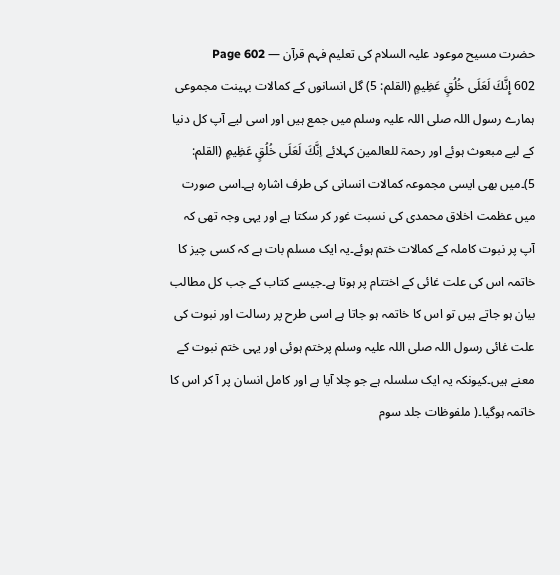حضرت مسیح موعود علیہ السلام کی تعلیم فہم قرآن — Page 602
602 إِنَّكَ لَعَلَى خُلُقٍ عَظِيمٍ (القلم: 5) گل انسانوں کے کمالات بہینت مجموعی ہمارے رسول اللہ صلی اللہ علیہ وسلم میں جمع ہیں اور اسی لیے آپ کل دنیا کے لیے مبعوث ہوئے اور رحمۃ للعالمین کہلائے اِنَّكَ لَعَلَى خُلُقٍ عَظِيمٍ (القلم: 5)۔میں بھی ایسی مجموعہ کمالات انسانی کی طرف اشارہ ہے۔اسی صورت میں عظمت اخلاق محمدی کی نسبت غور کر سکتا ہے اور یہی وجہ تھی کہ آپ پر نبوت کاملہ کے کمالات ختم ہوئے۔یہ ایک مسلم بات ہے کہ کسی چیز کا خاتمہ اس کی علت غائی کے اختتام پر ہوتا ہے۔جیسے کتاب کے جب کل مطالب بیان ہو جاتے ہیں تو اس کا خاتمہ ہو جاتا ہے اسی طرح پر رسالت اور نبوت کی علت غائی رسول اللہ صلی اللہ علیہ وسلم پرختم ہوئی اور یہی ختم نبوت کے معنے ہیں۔کیونکہ یہ ایک سلسلہ ہے جو چلا آیا ہے اور کامل انسان پر آ کر اس کا خاتمہ ہوگیا۔( ملفوظات جلد سوم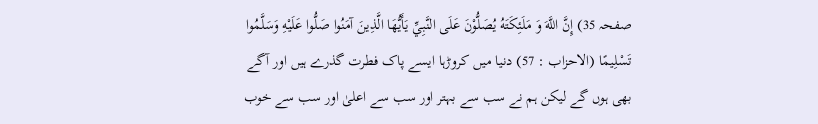صفحہ 35) إِنَّ اللَّهَ وَ مَلَئِكَتَهُ يُصَلُّوْنَ عَلَى النَّبِيِّ يَأَيُّهَا الَّذِينَ آمَنُوا صَلُّوا عَلَيْهِ وَسَلَّمُوا تَسْلِيمًا (الاحزاب : 57) دنیا میں کروڑہا ایسے پاک فطرت گذرے ہیں اور آگے بھی ہوں گے لیکن ہم نے سب سے بہتر اور سب سے اعلیٰ اور سب سے خوب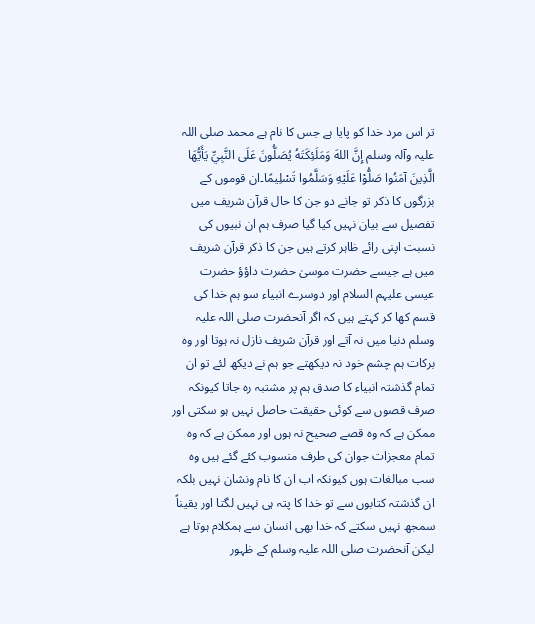تر اس مرد خدا کو پایا ہے جس کا نام ہے محمد صلی اللہ علیہ وآلہ وسلم إِنَّ اللهَ وَمَلَئِكَتَهُ يُصَلُّونَ عَلَى النَّبِيِّ يَأَيُّهَا الَّذِينَ آمَنُوا صَلُّوْا عَلَيْهِ وَسَلَّمُوا تَسْلِيمًا۔ان قوموں کے بزرگوں کا ذکر تو جانے دو جن کا حال قرآن شریف میں تفصیل سے بیان نہیں کیا گیا صرف ہم ان نبیوں کی نسبت اپنی رائے ظاہر کرتے ہیں جن کا ذکر قرآن شریف میں ہے جیسے حضرت موسیٰ حضرت داؤؤ حضرت عیسی علیہم السلام اور دوسرے انبیاء سو ہم خدا کی قسم کھا کر کہتے ہیں کہ اگر آنحضرت صلی اللہ علیہ وسلم دنیا میں نہ آتے اور قرآن شریف نازل نہ ہوتا اور وہ برکات ہم چشم خود نہ دیکھتے جو ہم نے دیکھ لئے تو ان تمام گذشتہ انبیاء کا صدق ہم پر مشتبہ رہ جاتا کیونکہ صرف قصوں سے کوئی حقیقت حاصل نہیں ہو سکتی اور ممکن ہے کہ وہ قصے صحیح نہ ہوں اور ممکن ہے کہ وہ تمام معجزات جوان کی طرف منسوب کئے گئے ہیں وہ سب مبالغات ہوں کیونکہ اب ان کا نام ونشان نہیں بلکہ ان گذشتہ کتابوں سے تو خدا کا پتہ ہی نہیں لگتا اور یقیناً سمجھ نہیں سکتے کہ خدا بھی انسان سے ہمکلام ہوتا ہے لیکن آنحضرت صلی اللہ علیہ وسلم کے ظہور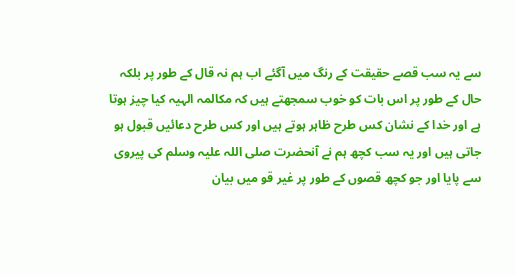سے یہ سب قصے حقیقت کے رنگ میں آگئے اب ہم نہ قال کے طور پر بلکہ حال کے طور پر اس بات کو خوب سمجھتے ہیں کہ مکالمہ الہیہ کیا چیز ہوتا ہے اور خدا کے نشان کس طرح ظاہر ہوتے ہیں اور کس طرح دعائیں قبول ہو جاتی ہیں اور یہ سب کچھ ہم نے آنحضرت صلی اللہ علیہ وسلم کی پیروی سے پایا اور جو کچھ قصوں کے طور پر غیر قو میں بیان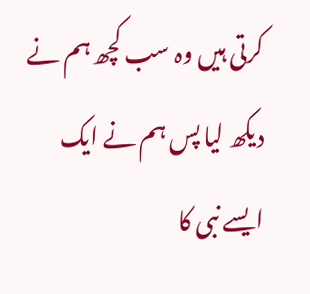کرتی ہیں وہ سب کچھ ہم نے دیکھ لیا پس ہم نے ایک ایسے نبی کا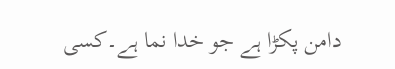دامن پکڑا ہے جو خدا نما ہے۔کسی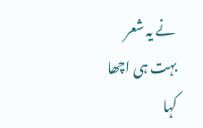نے یہ شعر بہت ہی اچھا کہا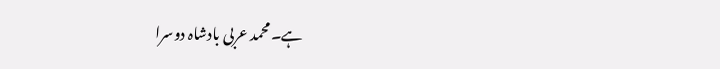ہے۔محمد عربی بادشاہ دوسرا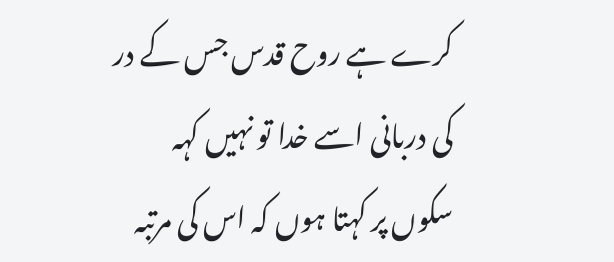کرے ہے روح قدس جس کے در کی دربانی اسے خدا تو نہیں کہہ سکوں پر کہتا ہوں کہ اس کی مرتبہ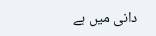دانی میں ہے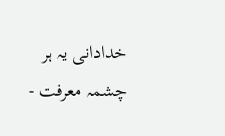خدادانی یہ ہر چشمہ معرفت -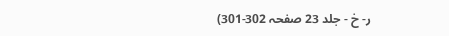ر- خ - جلد 23 صفحہ 302-301)